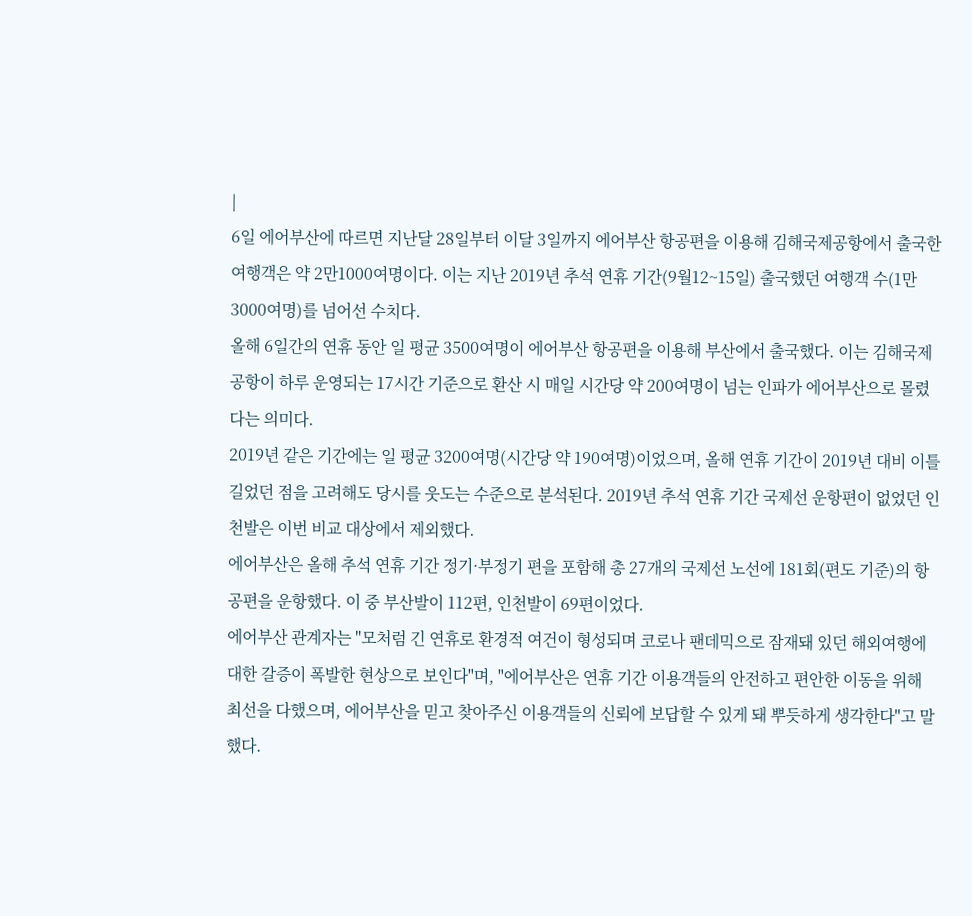|
6일 에어부산에 따르면 지난달 28일부터 이달 3일까지 에어부산 항공편을 이용해 김해국제공항에서 출국한 여행객은 약 2만1000여명이다. 이는 지난 2019년 추석 연휴 기간(9월12~15일) 출국했던 여행객 수(1만3000여명)를 넘어선 수치다.
올해 6일간의 연휴 동안 일 평균 3500여명이 에어부산 항공편을 이용해 부산에서 출국했다. 이는 김해국제공항이 하루 운영되는 17시간 기준으로 환산 시 매일 시간당 약 200여명이 넘는 인파가 에어부산으로 몰렸다는 의미다.
2019년 같은 기간에는 일 평균 3200여명(시간당 약 190여명)이었으며, 올해 연휴 기간이 2019년 대비 이틀 길었던 점을 고려해도 당시를 웃도는 수준으로 분석된다. 2019년 추석 연휴 기간 국제선 운항편이 없었던 인천발은 이번 비교 대상에서 제외했다.
에어부산은 올해 추석 연휴 기간 정기·부정기 편을 포함해 총 27개의 국제선 노선에 181회(편도 기준)의 항공편을 운항했다. 이 중 부산발이 112편, 인천발이 69편이었다.
에어부산 관계자는 "모처럼 긴 연휴로 환경적 여건이 형성되며 코로나 팬데믹으로 잠재돼 있던 해외여행에 대한 갈증이 폭발한 현상으로 보인다"며, "에어부산은 연휴 기간 이용객들의 안전하고 편안한 이동을 위해 최선을 다했으며, 에어부산을 믿고 찾아주신 이용객들의 신뢰에 보답할 수 있게 돼 뿌듯하게 생각한다"고 말했다.